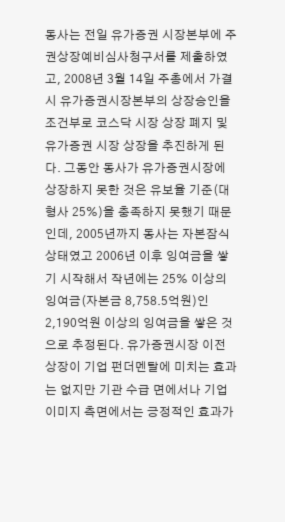동사는 전일 유가증권 시장본부에 주권상장예비심사청구서를 제출하였고, 2008년 3월 14일 주총에서 가결시 유가증권시장본부의 상장승인을 조건부로 코스닥 시장 상장 폐지 및 유가증권 시장 상장을 추진하게 된다. 그동안 동사가 유가증권시장에 상장하지 못한 것은 유보율 기준(대형사 25%)을 충족하지 못했기 때문인데, 2005년까지 동사는 자본잠식 상태였고 2006년 이후 잉여금을 쌓기 시작해서 작년에는 25% 이상의 잉여금(자본금 8,758.5억원)인 2,190억원 이상의 잉여금을 쌓은 것으로 추정된다. 유가증권시장 이전 상장이 기업 펀더멘탈에 미치는 효과는 없지만 기관 수급 면에서나 기업 이미지 측면에서는 긍정적인 효과가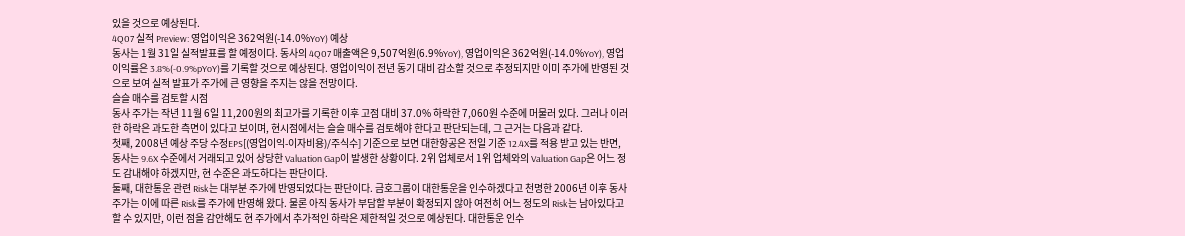있을 것으로 예상된다.
4Q07 실적 Preview: 영업이익은 362억원(-14.0%YoY) 예상
동사는 1월 31일 실적발표를 할 예정이다. 동사의 4Q07 매출액은 9,507억원(6.9%YoY), 영업이익은 362억원(-14.0%YoY), 영업이익률은 3.8%(-0.9%pYoY)를 기록할 것으로 예상된다. 영업이익이 전년 동기 대비 감소할 것으로 추정되지만 이미 주가에 반영된 것으로 보여 실적 발표가 주가에 큰 영향을 주지는 않을 전망이다.
슬슬 매수를 검토할 시점
동사 주가는 작년 11월 6일 11,200원의 최고가를 기록한 이후 고점 대비 37.0% 하락한 7,060원 수준에 머물러 있다. 그러나 이러한 하락은 과도한 측면이 있다고 보이며, 현시점에서는 슬슬 매수를 검토해야 한다고 판단되는데, 그 근거는 다음과 같다.
첫째, 2008년 예상 주당 수정EPS[(영업이익-이자비용)/주식수] 기준으로 보면 대한항공은 전일 기준 12.4X를 적용 받고 있는 반면, 동사는 9.6X 수준에서 거래되고 있어 상당한 Valuation Gap이 발생한 상황이다. 2위 업체로서 1위 업체와의 Valuation Gap은 어느 정도 감내해야 하겠지만, 현 수준은 과도하다는 판단이다.
둘째, 대한통운 관련 Risk는 대부분 주가에 반영되었다는 판단이다. 금호그룹이 대한통운을 인수하겠다고 천명한 2006년 이후 동사 주가는 이에 따른 Risk를 주가에 반영해 왔다. 물론 아직 동사가 부담할 부분이 확정되지 않아 여전히 어느 정도의 Risk는 남아있다고 할 수 있지만, 이런 점을 감안해도 현 주가에서 추가적인 하락은 제한적일 것으로 예상된다. 대한통운 인수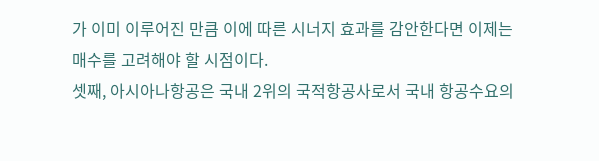가 이미 이루어진 만큼 이에 따른 시너지 효과를 감안한다면 이제는 매수를 고려해야 할 시점이다.
셋째, 아시아나항공은 국내 2위의 국적항공사로서 국내 항공수요의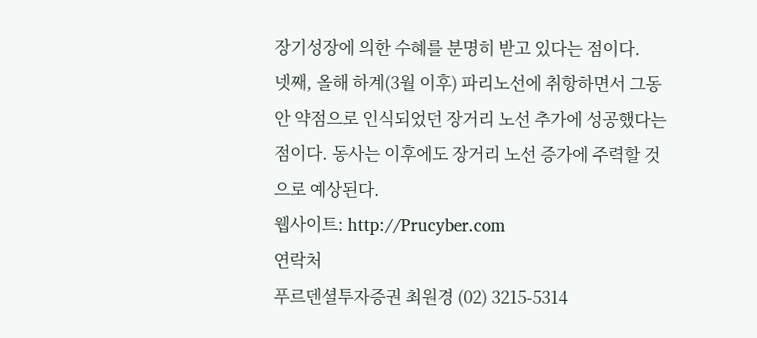장기성장에 의한 수혜를 분명히 받고 있다는 점이다.
넷째, 올해 하계(3월 이후) 파리노선에 취항하면서 그동안 약점으로 인식되었던 장거리 노선 추가에 성공했다는 점이다. 동사는 이후에도 장거리 노선 증가에 주력할 것으로 예상된다.
웹사이트: http://Prucyber.com
연락처
푸르덴셜투자증권 최원경 (02) 3215-5314